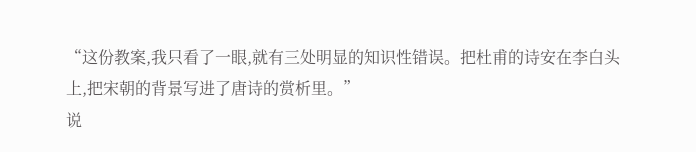“这份教案,我只看了一眼,就有三处明显的知识性错误。把杜甫的诗安在李白头上,把宋朝的背景写进了唐诗的赏析里。”
说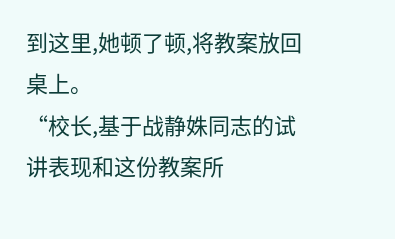到这里,她顿了顿,将教案放回桌上。
“校长,基于战静姝同志的试讲表现和这份教案所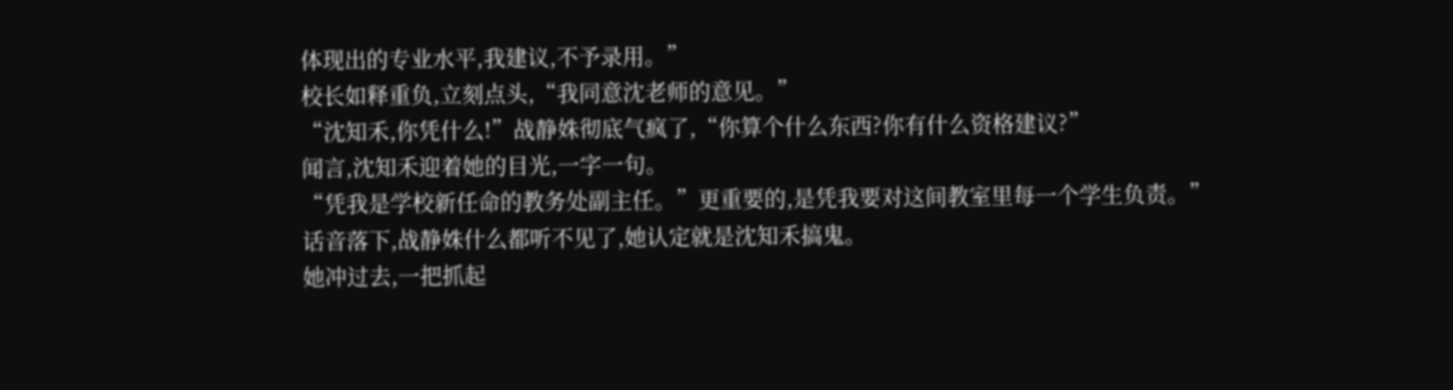体现出的专业水平,我建议,不予录用。”
校长如释重负,立刻点头,“我同意沈老师的意见。”
“沈知禾,你凭什么!”战静姝彻底气疯了,“你算个什么东西?你有什么资格建议?”
闻言,沈知禾迎着她的目光,一字一句。
“凭我是学校新任命的教务处副主任。”更重要的,是凭我要对这间教室里每一个学生负责。”
话音落下,战静姝什么都听不见了,她认定就是沈知禾搞鬼。
她冲过去,一把抓起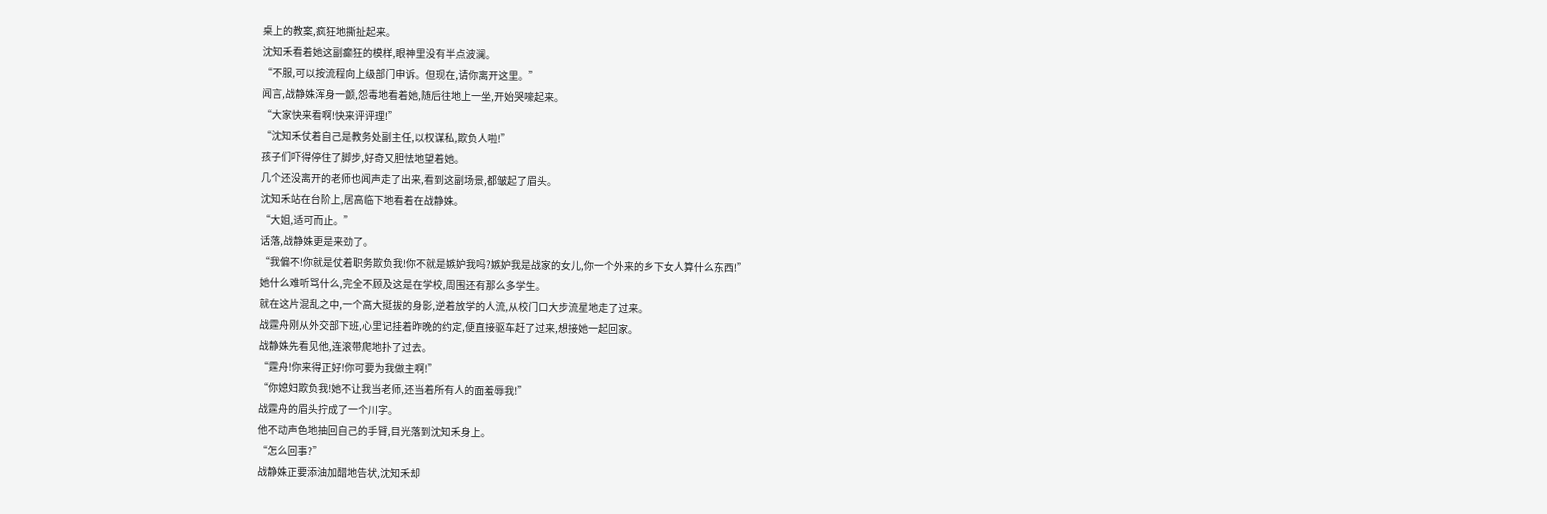桌上的教案,疯狂地撕扯起来。
沈知禾看着她这副癫狂的模样,眼神里没有半点波澜。
“不服,可以按流程向上级部门申诉。但现在,请你离开这里。”
闻言,战静姝浑身一颤,怨毒地看着她,随后往地上一坐,开始哭嚎起来。
“大家快来看啊!快来评评理!”
“沈知禾仗着自己是教务处副主任,以权谋私,欺负人啦!”
孩子们吓得停住了脚步,好奇又胆怯地望着她。
几个还没离开的老师也闻声走了出来,看到这副场景,都皱起了眉头。
沈知禾站在台阶上,居高临下地看着在战静姝。
“大姐,适可而止。”
话落,战静姝更是来劲了。
“我偏不!你就是仗着职务欺负我!你不就是嫉妒我吗?嫉妒我是战家的女儿,你一个外来的乡下女人算什么东西!”
她什么难听骂什么,完全不顾及这是在学校,周围还有那么多学生。
就在这片混乱之中,一个高大挺拔的身影,逆着放学的人流,从校门口大步流星地走了过来。
战霆舟刚从外交部下班,心里记挂着昨晚的约定,便直接驱车赶了过来,想接她一起回家。
战静姝先看见他,连滚带爬地扑了过去。
“霆舟!你来得正好!你可要为我做主啊!”
“你媳妇欺负我!她不让我当老师,还当着所有人的面羞辱我!”
战霆舟的眉头拧成了一个川字。
他不动声色地抽回自己的手臂,目光落到沈知禾身上。
“怎么回事?”
战静姝正要添油加醋地告状,沈知禾却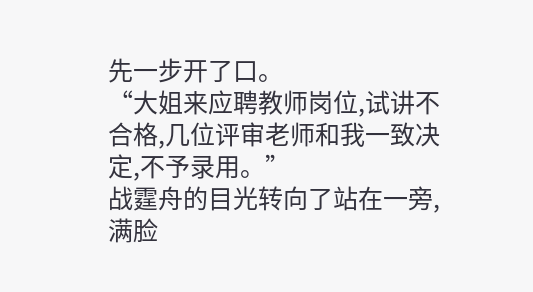先一步开了口。
“大姐来应聘教师岗位,试讲不合格,几位评审老师和我一致决定,不予录用。”
战霆舟的目光转向了站在一旁,满脸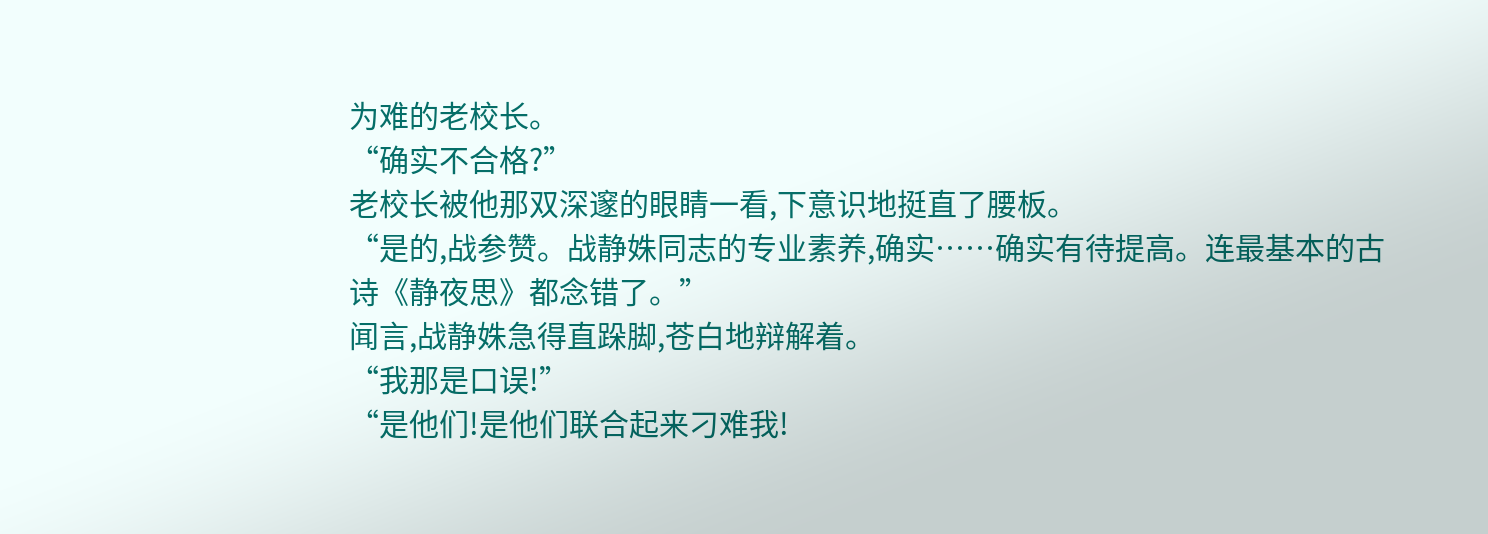为难的老校长。
“确实不合格?”
老校长被他那双深邃的眼睛一看,下意识地挺直了腰板。
“是的,战参赞。战静姝同志的专业素养,确实……确实有待提高。连最基本的古诗《静夜思》都念错了。”
闻言,战静姝急得直跺脚,苍白地辩解着。
“我那是口误!”
“是他们!是他们联合起来刁难我!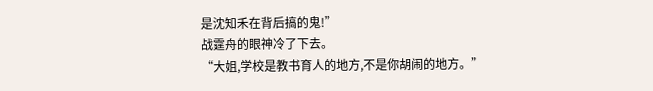是沈知禾在背后搞的鬼!”
战霆舟的眼神冷了下去。
“大姐,学校是教书育人的地方,不是你胡闹的地方。”